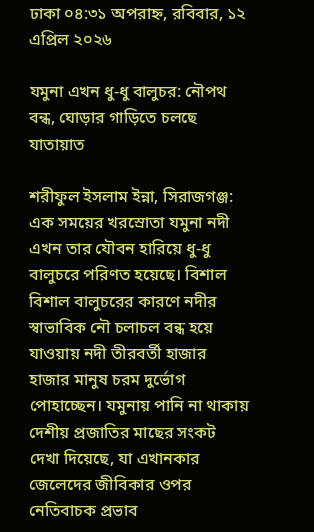ঢাকা ০৪:৩১ অপরাহ্ন, রবিবার, ১২ এপ্রিল ২০২৬

যমুনা এখন ধু-ধু বালুচর: নৌপথ বন্ধ, ঘোড়ার গাড়িতে চলছে যাতায়াত

শরীফুল ইসলাম ইন্না, সিরাজগঞ্জ: এক সময়ের খরস্রোতা যমুনা নদী এখন তার যৌবন হারিয়ে ধু-ধু বালুচরে পরিণত হয়েছে। বিশাল বিশাল বালুচরের কারণে নদীর স্বাভাবিক নৌ চলাচল বন্ধ হয়ে যাওয়ায় নদী তীরবর্তী হাজার হাজার মানুষ চরম দুর্ভোগ পোহাচ্ছেন। যমুনায় পানি না থাকায় দেশীয় প্রজাতির মাছের সংকট দেখা দিয়েছে, যা এখানকার জেলেদের জীবিকার ওপর নেতিবাচক প্রভাব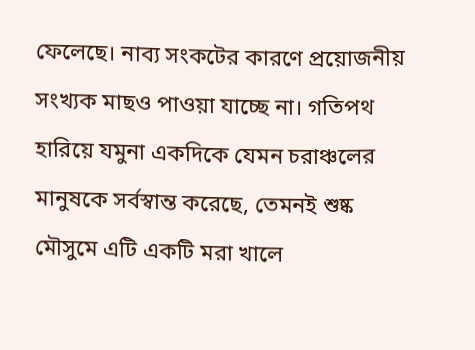ফেলেছে। নাব্য সংকটের কারণে প্রয়োজনীয় সংখ্যক মাছও পাওয়া যাচ্ছে না। গতিপথ হারিয়ে যমুনা একদিকে যেমন চরাঞ্চলের মানুষকে সর্বস্বান্ত করেছে, তেমনই শুষ্ক মৌসুমে এটি একটি মরা খালে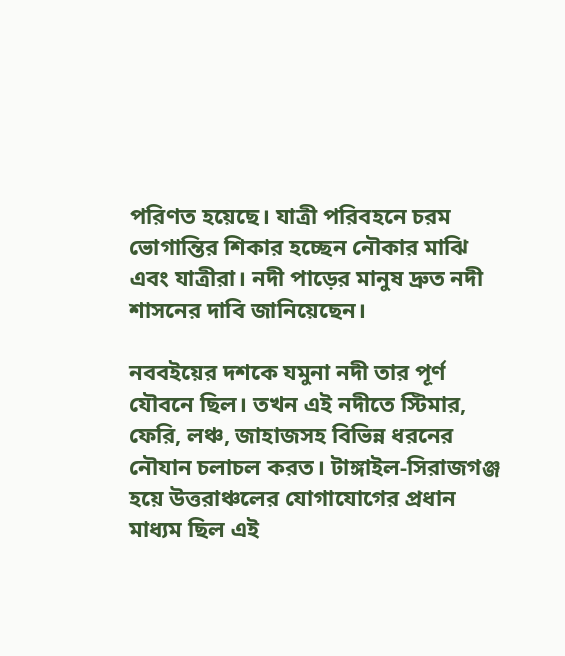পরিণত হয়েছে। যাত্রী পরিবহনে চরম ভোগান্তির শিকার হচ্ছেন নৌকার মাঝি এবং যাত্রীরা। নদী পাড়ের মানুষ দ্রুত নদী শাসনের দাবি জানিয়েছেন।

নববইয়ের দশকে যমুনা নদী তার পূর্ণ যৌবনে ছিল। তখন এই নদীতে স্টিমার, ফেরি, লঞ্চ, জাহাজসহ বিভিন্ন ধরনের নৌযান চলাচল করত। টাঙ্গাইল-সিরাজগঞ্জ হয়ে উত্তরাঞ্চলের যোগাযোগের প্রধান মাধ্যম ছিল এই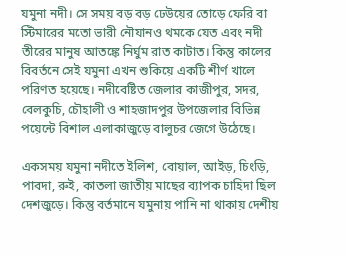যমুনা নদী। সে সময় বড় বড় ঢেউয়ের তোড়ে ফেরি বা স্টিমারের মতো ভারী নৌযানও থমকে যেত এবং নদী তীরের মানুষ আতঙ্কে নির্ঘুম রাত কাটাত। কিন্তু কালের বিবর্তনে সেই যমুনা এখন শুকিয়ে একটি শীর্ণ খালে পরিণত হয়েছে। নদীবেষ্টিত জেলার কাজীপুর, সদর, বেলকুচি, চৌহালী ও শাহজাদপুর উপজেলার বিভিন্ন পয়েন্টে বিশাল এলাকাজুড়ে বালুচর জেগে উঠেছে।

একসময় যমুনা নদীতে ইলিশ, বোয়াল, আইড়, চিংড়ি, পাবদা, রুই, কাতলা জাতীয় মাছের ব্যাপক চাহিদা ছিল দেশজুড়ে। কিন্তু বর্তমানে যমুনায় পানি না থাকায় দেশীয়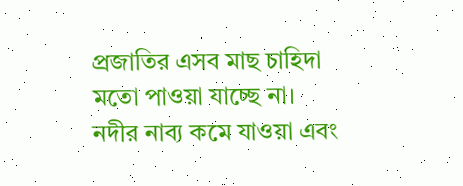প্রজাতির এসব মাছ চাহিদা মতো পাওয়া যাচ্ছে না। নদীর নাব্য কমে যাওয়া এবং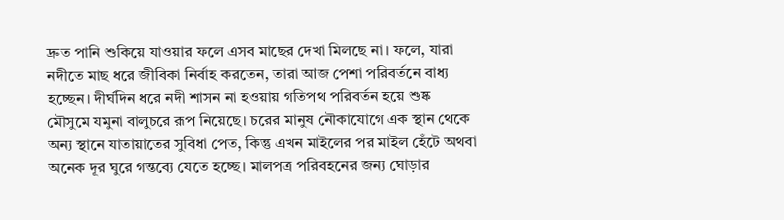দ্রুত পানি শুকিয়ে যাওয়ার ফলে এসব মাছের দেখা মিলছে না। ফলে, যারা নদীতে মাছ ধরে জীবিকা নির্বাহ করতেন, তারা আজ পেশা পরিবর্তনে বাধ্য হচ্ছেন। দীর্ঘদিন ধরে নদী শাসন না হওয়ায় গতিপথ পরিবর্তন হয়ে শুষ্ক মৌসুমে যমুনা বালুচরে রূপ নিয়েছে। চরের মানুষ নৌকাযোগে এক স্থান থেকে অন্য স্থানে যাতায়াতের সুবিধা পেত, কিন্তু এখন মাইলের পর মাইল হেঁটে অথবা অনেক দূর ঘুরে গন্তব্যে যেতে হচ্ছে। মালপত্র পরিবহনের জন্য ঘোড়ার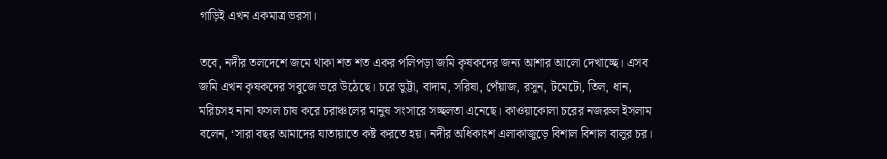গাড়িই এখন একমাত্র ভরসা।

তবে, নদীর তলদেশে জমে থাকা শত শত একর পলিপড়া জমি কৃষকদের জন্য আশার আলো দেখাচ্ছে। এসব জমি এখন কৃষকদের সবুজে ভরে উঠেছে। চরে ভুট্টা, বাদাম, সরিষা, পেঁয়াজ, রসুন, টমেটো, তিল, ধান, মরিচসহ নানা ফসল চাষ করে চরাঞ্চলের মানুষ সংসারে সচ্ছলতা এনেছে। কাওয়াকোলা চরের নজরুল ইসলাম বলেন, ‘সারা বছর আমাদের যাতায়াতে কষ্ট করতে হয়। নদীর অধিকাংশ এলাকাজুড়ে বিশাল বিশাল বালুর চর।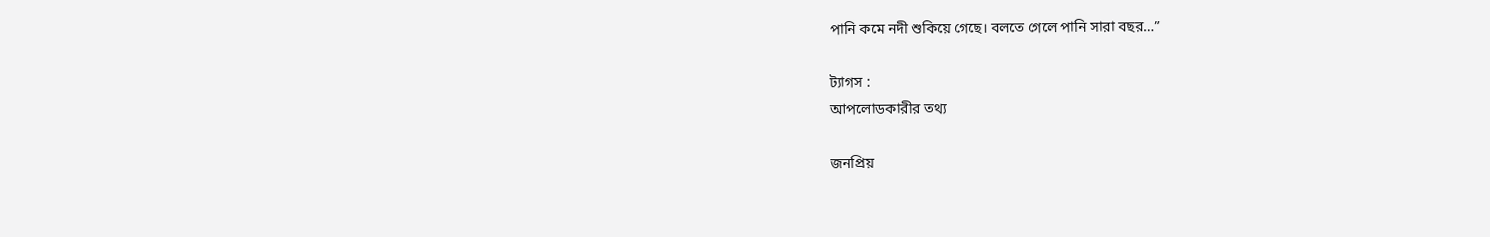পানি কমে নদী শুকিয়ে গেছে। বলতে গেলে পানি সারা বছর…”

ট্যাগস :
আপলোডকারীর তথ্য

জনপ্রিয়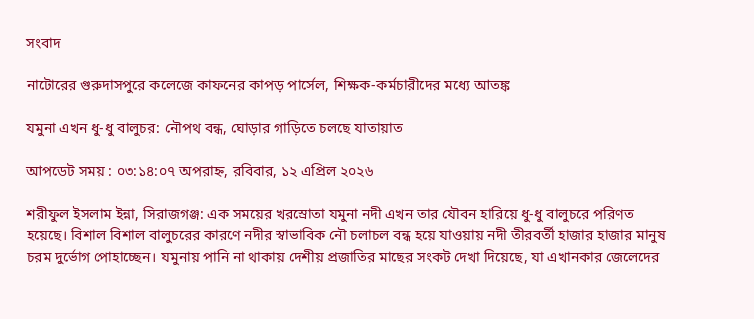সংবাদ

নাটোরের গুরুদাসপুরে কলেজে কাফনের কাপড় পার্সেল, শিক্ষক-কর্মচারীদের মধ্যে আতঙ্ক

যমুনা এখন ধু-ধু বালুচর: নৌপথ বন্ধ, ঘোড়ার গাড়িতে চলছে যাতায়াত

আপডেট সময় : ০৩:১৪:০৭ অপরাহ্ন, রবিবার, ১২ এপ্রিল ২০২৬

শরীফুল ইসলাম ইন্না, সিরাজগঞ্জ: এক সময়ের খরস্রোতা যমুনা নদী এখন তার যৌবন হারিয়ে ধু-ধু বালুচরে পরিণত হয়েছে। বিশাল বিশাল বালুচরের কারণে নদীর স্বাভাবিক নৌ চলাচল বন্ধ হয়ে যাওয়ায় নদী তীরবর্তী হাজার হাজার মানুষ চরম দুর্ভোগ পোহাচ্ছেন। যমুনায় পানি না থাকায় দেশীয় প্রজাতির মাছের সংকট দেখা দিয়েছে, যা এখানকার জেলেদের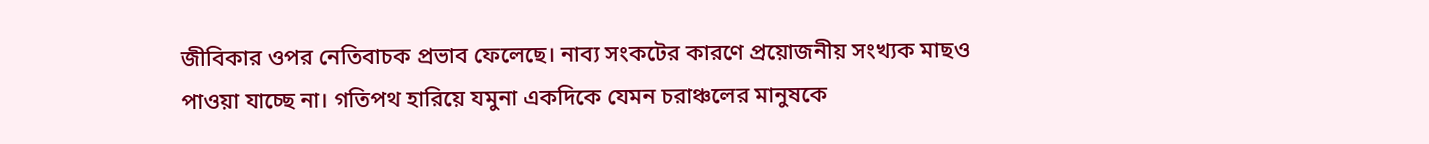জীবিকার ওপর নেতিবাচক প্রভাব ফেলেছে। নাব্য সংকটের কারণে প্রয়োজনীয় সংখ্যক মাছও পাওয়া যাচ্ছে না। গতিপথ হারিয়ে যমুনা একদিকে যেমন চরাঞ্চলের মানুষকে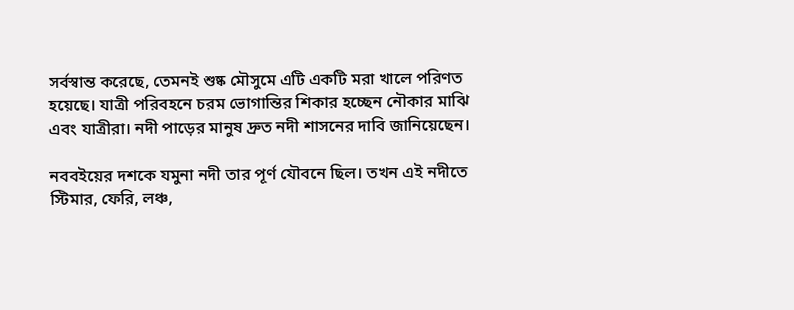সর্বস্বান্ত করেছে, তেমনই শুষ্ক মৌসুমে এটি একটি মরা খালে পরিণত হয়েছে। যাত্রী পরিবহনে চরম ভোগান্তির শিকার হচ্ছেন নৌকার মাঝি এবং যাত্রীরা। নদী পাড়ের মানুষ দ্রুত নদী শাসনের দাবি জানিয়েছেন।

নববইয়ের দশকে যমুনা নদী তার পূর্ণ যৌবনে ছিল। তখন এই নদীতে স্টিমার, ফেরি, লঞ্চ,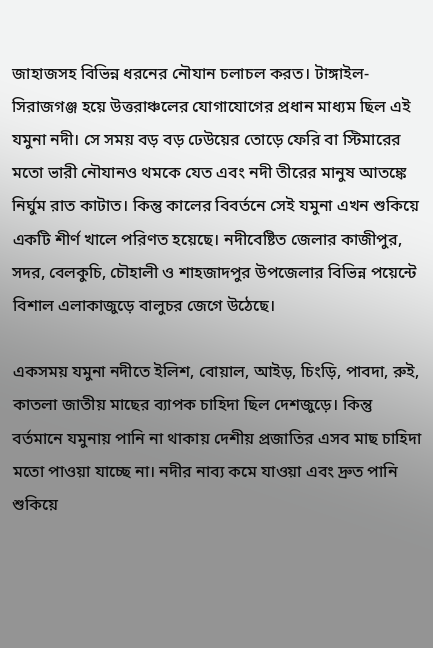জাহাজসহ বিভিন্ন ধরনের নৌযান চলাচল করত। টাঙ্গাইল-সিরাজগঞ্জ হয়ে উত্তরাঞ্চলের যোগাযোগের প্রধান মাধ্যম ছিল এই যমুনা নদী। সে সময় বড় বড় ঢেউয়ের তোড়ে ফেরি বা স্টিমারের মতো ভারী নৌযানও থমকে যেত এবং নদী তীরের মানুষ আতঙ্কে নির্ঘুম রাত কাটাত। কিন্তু কালের বিবর্তনে সেই যমুনা এখন শুকিয়ে একটি শীর্ণ খালে পরিণত হয়েছে। নদীবেষ্টিত জেলার কাজীপুর, সদর, বেলকুচি, চৌহালী ও শাহজাদপুর উপজেলার বিভিন্ন পয়েন্টে বিশাল এলাকাজুড়ে বালুচর জেগে উঠেছে।

একসময় যমুনা নদীতে ইলিশ, বোয়াল, আইড়, চিংড়ি, পাবদা, রুই, কাতলা জাতীয় মাছের ব্যাপক চাহিদা ছিল দেশজুড়ে। কিন্তু বর্তমানে যমুনায় পানি না থাকায় দেশীয় প্রজাতির এসব মাছ চাহিদা মতো পাওয়া যাচ্ছে না। নদীর নাব্য কমে যাওয়া এবং দ্রুত পানি শুকিয়ে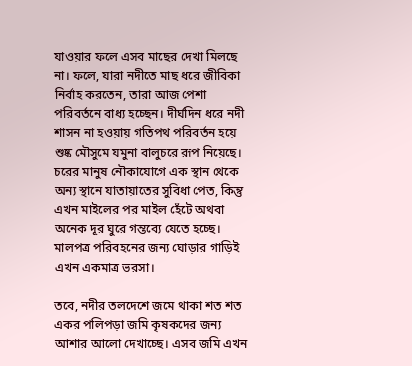যাওয়ার ফলে এসব মাছের দেখা মিলছে না। ফলে, যারা নদীতে মাছ ধরে জীবিকা নির্বাহ করতেন, তারা আজ পেশা পরিবর্তনে বাধ্য হচ্ছেন। দীর্ঘদিন ধরে নদী শাসন না হওয়ায় গতিপথ পরিবর্তন হয়ে শুষ্ক মৌসুমে যমুনা বালুচরে রূপ নিয়েছে। চরের মানুষ নৌকাযোগে এক স্থান থেকে অন্য স্থানে যাতায়াতের সুবিধা পেত, কিন্তু এখন মাইলের পর মাইল হেঁটে অথবা অনেক দূর ঘুরে গন্তব্যে যেতে হচ্ছে। মালপত্র পরিবহনের জন্য ঘোড়ার গাড়িই এখন একমাত্র ভরসা।

তবে, নদীর তলদেশে জমে থাকা শত শত একর পলিপড়া জমি কৃষকদের জন্য আশার আলো দেখাচ্ছে। এসব জমি এখন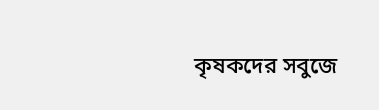কৃষকদের সবুজে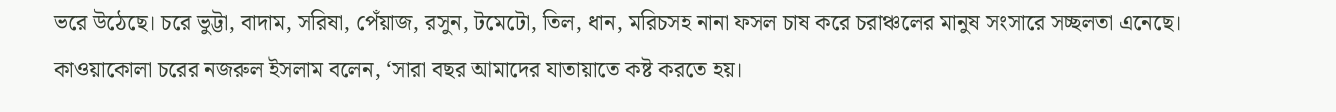ভরে উঠেছে। চরে ভুট্টা, বাদাম, সরিষা, পেঁয়াজ, রসুন, টমেটো, তিল, ধান, মরিচসহ নানা ফসল চাষ করে চরাঞ্চলের মানুষ সংসারে সচ্ছলতা এনেছে। কাওয়াকোলা চরের নজরুল ইসলাম বলেন, ‘সারা বছর আমাদের যাতায়াতে কষ্ট করতে হয়।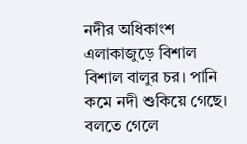নদীর অধিকাংশ এলাকাজুড়ে বিশাল বিশাল বালুর চর। পানি কমে নদী শুকিয়ে গেছে। বলতে গেলে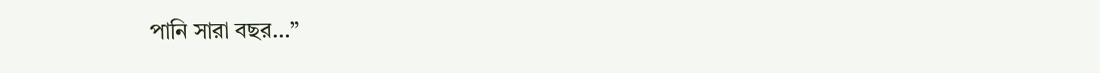পানি সারা বছর…”